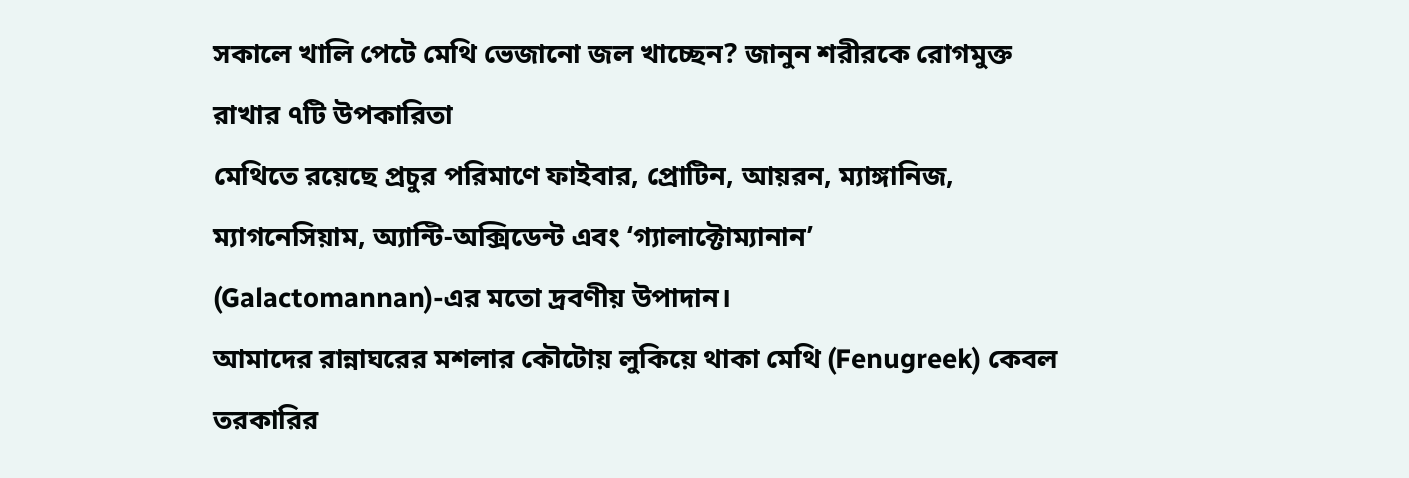সকালে খালি পেটে মেথি ভেজানো জল খাচ্ছেন? জানুন শরীরকে রোগমুক্ত রাখার ৭টি উপকারিতা
মেথিতে রয়েছে প্রচুর পরিমাণে ফাইবার, প্রোটিন, আয়রন, ম্যাঙ্গানিজ, ম্যাগনেসিয়াম, অ্যান্টি-অক্সিডেন্ট এবং ‘গ্যালাক্টোম্যানান’ (Galactomannan)-এর মতো দ্রবণীয় উপাদান।
আমাদের রান্নাঘরের মশলার কৌটোয় লুকিয়ে থাকা মেথি (Fenugreek) কেবল তরকারির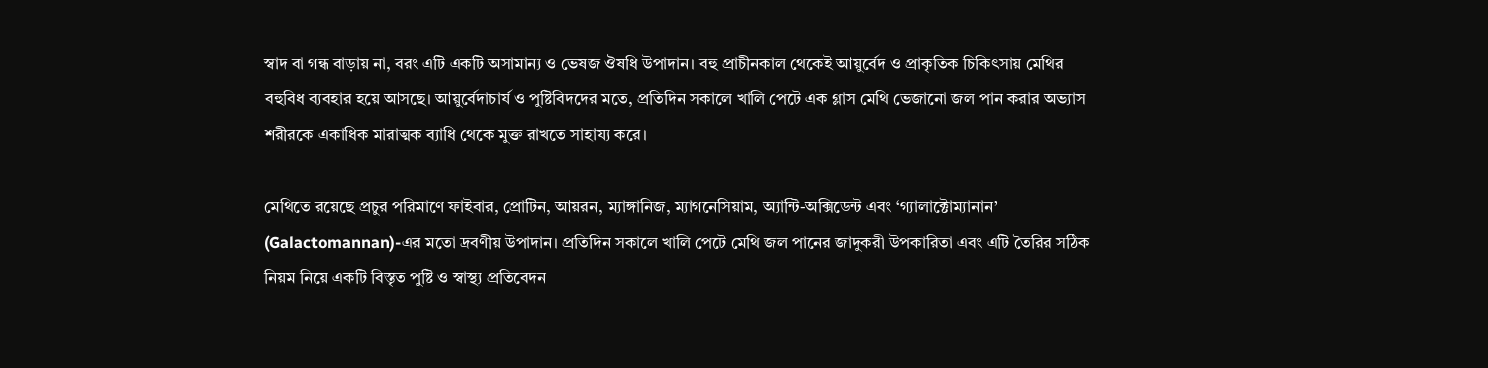স্বাদ বা গন্ধ বাড়ায় না, বরং এটি একটি অসামান্য ও ভেষজ ঔষধি উপাদান। বহু প্রাচীনকাল থেকেই আয়ুর্বেদ ও প্রাকৃতিক চিকিৎসায় মেথির বহুবিধ ব্যবহার হয়ে আসছে। আয়ুর্বেদাচার্য ও পুষ্টিবিদদের মতে, প্রতিদিন সকালে খালি পেটে এক গ্লাস মেথি ভেজানো জল পান করার অভ্যাস শরীরকে একাধিক মারাত্মক ব্যাধি থেকে মুক্ত রাখতে সাহায্য করে।

মেথিতে রয়েছে প্রচুর পরিমাণে ফাইবার, প্রোটিন, আয়রন, ম্যাঙ্গানিজ, ম্যাগনেসিয়াম, অ্যান্টি-অক্সিডেন্ট এবং ‘গ্যালাক্টোম্যানান’ (Galactomannan)-এর মতো দ্রবণীয় উপাদান। প্রতিদিন সকালে খালি পেটে মেথি জল পানের জাদুকরী উপকারিতা এবং এটি তৈরির সঠিক নিয়ম নিয়ে একটি বিস্তৃত পুষ্টি ও স্বাস্থ্য প্রতিবেদন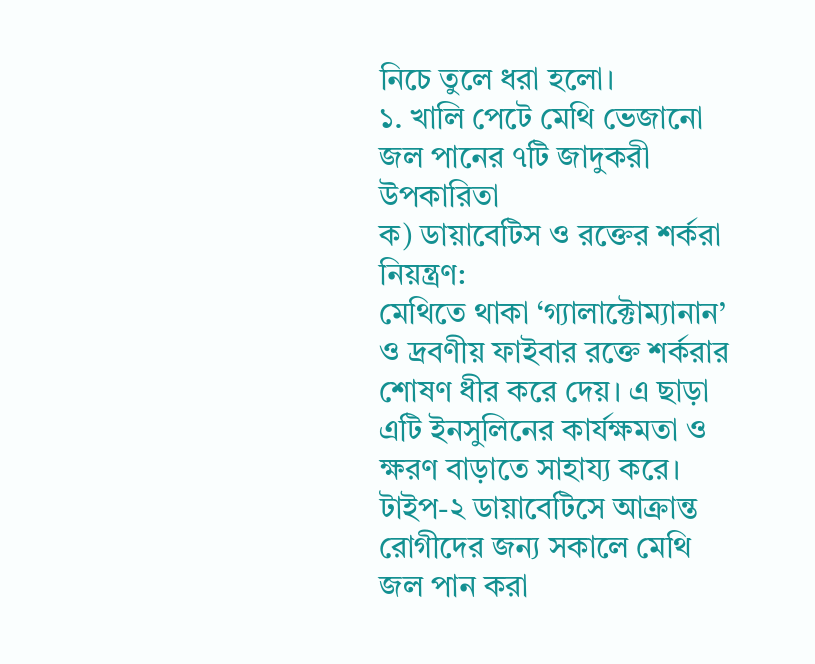নিচে তুলে ধরা হলো।
১. খালি পেটে মেথি ভেজানো জল পানের ৭টি জাদুকরী উপকারিতা
ক) ডায়াবেটিস ও রক্তের শর্করা নিয়ন্ত্রণ:
মেথিতে থাকা ‘গ্যালাক্টোম্যানান’ ও দ্রবণীয় ফাইবার রক্তে শর্করার শোষণ ধীর করে দেয়। এ ছাড়া এটি ইনসুলিনের কার্যক্ষমতা ও ক্ষরণ বাড়াতে সাহায্য করে। টাইপ-২ ডায়াবেটিসে আক্রান্ত রোগীদের জন্য সকালে মেথি জল পান করা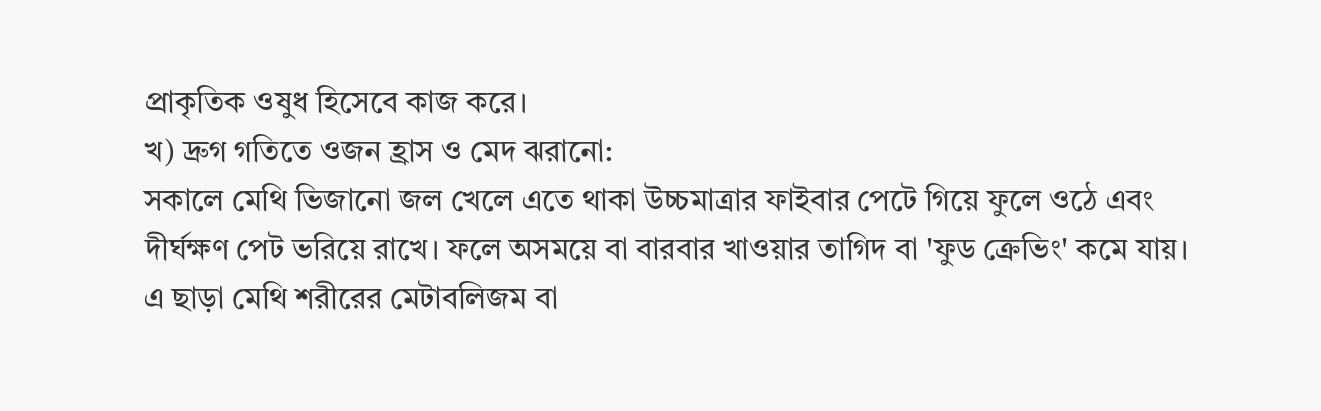প্রাকৃতিক ওষুধ হিসেবে কাজ করে।
খ) দ্রুগ গতিতে ওজন হ্রাস ও মেদ ঝরানো:
সকালে মেথি ভিজানো জল খেলে এতে থাকা উচ্চমাত্রার ফাইবার পেটে গিয়ে ফুলে ওঠে এবং দীর্ঘক্ষণ পেট ভরিয়ে রাখে। ফলে অসময়ে বা বারবার খাওয়ার তাগিদ বা 'ফুড ক্রেভিং' কমে যায়। এ ছাড়া মেথি শরীরের মেটাবলিজম বা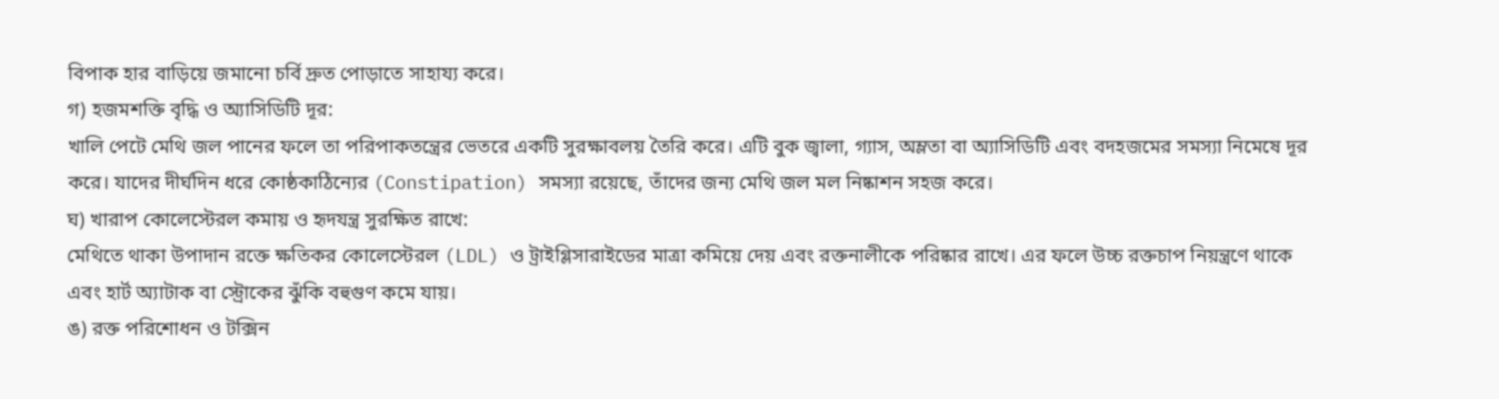বিপাক হার বাড়িয়ে জমানো চর্বি দ্রুত পোড়াতে সাহায্য করে।
গ) হজমশক্তি বৃদ্ধি ও অ্যাসিডিটি দূর:
খালি পেটে মেথি জল পানের ফলে তা পরিপাকতন্ত্রের ভেতরে একটি সুরক্ষাবলয় তৈরি করে। এটি বুক জ্বালা, গ্যাস, অম্লতা বা অ্যাসিডিটি এবং বদহজমের সমস্যা নিমেষে দূর করে। যাদের দীর্ঘদিন ধরে কোষ্ঠকাঠিন্যের (Constipation) সমস্যা রয়েছে, তাঁদের জন্য মেথি জল মল নিষ্কাশন সহজ করে।
ঘ) খারাপ কোলেস্টেরল কমায় ও হৃদযন্ত্র সুরক্ষিত রাখে:
মেথিতে থাকা উপাদান রক্তে ক্ষতিকর কোলেস্টেরল (LDL) ও ট্রাইগ্লিসারাইডের মাত্রা কমিয়ে দেয় এবং রক্তনালীকে পরিষ্কার রাখে। এর ফলে উচ্চ রক্তচাপ নিয়ন্ত্রণে থাকে এবং হার্ট অ্যাটাক বা স্ট্রোকের ঝুঁকি বহুগুণ কমে যায়।
ঙ) রক্ত পরিশোধন ও টক্সিন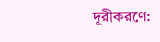দূরীকরণে: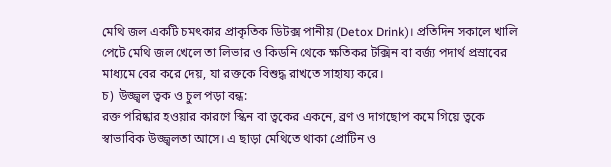মেথি জল একটি চমৎকার প্রাকৃতিক ডিটক্স পানীয় (Detox Drink)। প্রতিদিন সকালে খালি পেটে মেথি জল খেলে তা লিভার ও কিডনি থেকে ক্ষতিকর টক্সিন বা বর্জ্য পদার্থ প্রস্রাবের মাধ্যমে বের করে দেয়, যা রক্তকে বিশুদ্ধ রাখতে সাহায্য করে।
চ) উজ্জ্বল ত্বক ও চুল পড়া বন্ধ:
রক্ত পরিষ্কার হওয়ার কারণে স্কিন বা ত্বকের একনে, ব্রণ ও দাগছোপ কমে গিয়ে ত্বকে স্বাভাবিক উজ্জ্বলতা আসে। এ ছাড়া মেথিতে থাকা প্রোটিন ও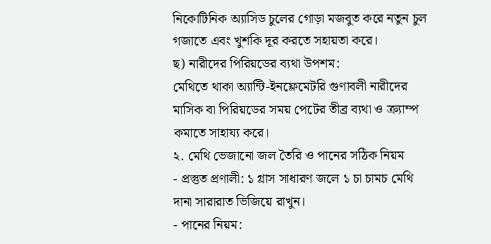নিকোটিনিক অ্যাসিড চুলের গোড়া মজবুত করে নতুন চুল গজাতে এবং খুশকি দূর করতে সহায়তা করে।
ছ) নারীদের পিরিয়ডের ব্যথা উপশম:
মেথিতে থাকা অ্যান্টি-ইনফ্লেমেটরি গুণাবলী নারীদের মাসিক বা পিরিয়ডের সময় পেটের তীব্র ব্যথা ও ক্র্যাম্প কমাতে সাহায্য করে।
২. মেথি ভেজানো জল তৈরি ও পানের সঠিক নিয়ম
- প্রস্তুত প্রণালী: ১ গ্লাস সাধারণ জলে ১ চা চামচ মেথি দানা সারারাত ভিজিয়ে রাখুন।
- পানের নিয়ম: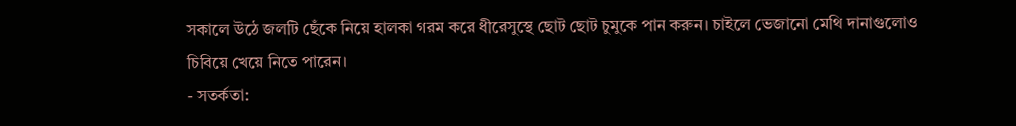সকালে উঠে জলটি ছেঁকে নিয়ে হালকা গরম করে ধীরেসুস্থে ছোট ছোট চুমুকে পান করুন। চাইলে ভেজানো মেথি দানাগুলোও চিবিয়ে খেয়ে নিতে পারেন।
- সতর্কতা: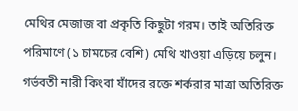মেথির মেজাজ বা প্রকৃতি কিছুটা গরম। তাই অতিরিক্ত পরিমাণে (১ চামচের বেশি) মেথি খাওয়া এড়িয়ে চলুন। গর্ভবতী নারী কিংবা যাঁদের রক্তে শর্করার মাত্রা অতিরিক্ত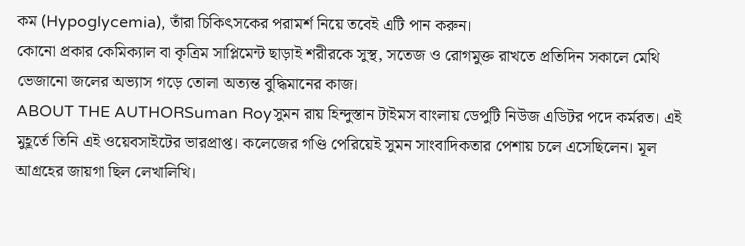কম (Hypoglycemia), তাঁরা চিকিৎসকের পরামর্শ নিয়ে তবেই এটি পান করুন।
কোনো প্রকার কেমিক্যাল বা কৃত্রিম সাপ্লিমেন্ট ছাড়াই শরীরকে সুস্থ, সতেজ ও রোগমুক্ত রাখতে প্রতিদিন সকালে মেথি ভেজানো জলের অভ্যাস গড়ে তোলা অত্যন্ত বুদ্ধিমানের কাজ।
ABOUT THE AUTHORSuman Royসুমন রায় হিন্দুস্তান টাইমস বাংলায় ডেপুটি নিউজ এডিটর পদে কর্মরত। এই মুহূর্তে তিনি এই ওয়েবসাইটের ভারপ্রাপ্ত। কলেজের গণ্ডি পেরিয়েই সুমন সাংবাদিকতার পেশায় চলে এসেছিলেন। মূল আগ্রহের জায়গা ছিল লেখালিখি।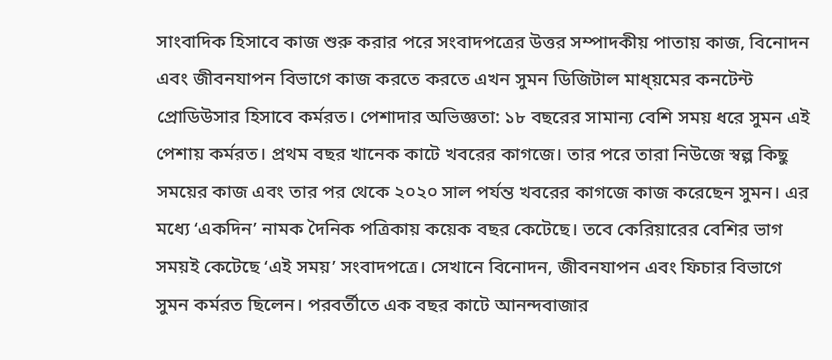সাংবাদিক হিসাবে কাজ শুরু করার পরে সংবাদপত্রের উত্তর সম্পাদকীয় পাতায় কাজ, বিনোদন এবং জীবনযাপন বিভাগে কাজ করতে করতে এখন সুমন ডিজিটাল মাধ্য়মের কনটেন্ট প্রোডিউসার হিসাবে কর্মরত। পেশাদার অভিজ্ঞতা: ১৮ বছরের সামান্য বেশি সময় ধরে সুমন এই পেশায় কর্মরত। প্রথম বছর খানেক কাটে খবরের কাগজে। তার পরে তারা নিউজে স্বল্প কিছু সময়ের কাজ এবং তার পর থেকে ২০২০ সাল পর্যন্ত খবরের কাগজে কাজ করেছেন সুমন। এর মধ্যে ‘একদিন’ নামক দৈনিক পত্রিকায় কয়েক বছর কেটেছে। তবে কেরিয়ারের বেশির ভাগ সময়ই কেটেছে ‘এই সময়’ সংবাদপত্রে। সেখানে বিনোদন, জীবনযাপন এবং ফিচার বিভাগে সুমন কর্মরত ছিলেন। পরবর্তীতে এক বছর কাটে আনন্দবাজার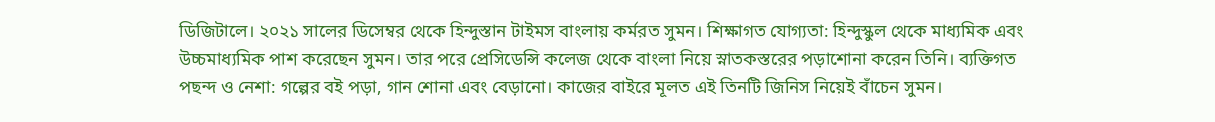ডিজিটালে। ২০২১ সালের ডিসেম্বর থেকে হিন্দুস্তান টাইমস বাংলায় কর্মরত সুমন। শিক্ষাগত যোগ্যতা: হিন্দুস্কুল থেকে মাধ্যমিক এবং উচ্চমাধ্যমিক পাশ করেছেন সুমন। তার পরে প্রেসিডেন্সি কলেজ থেকে বাংলা নিয়ে স্নাতকস্তরের পড়াশোনা করেন তিনি। ব্যক্তিগত পছন্দ ও নেশা: গল্পের বই পড়া, গান শোনা এবং বেড়ানো। কাজের বাইরে মূলত এই তিনটি জিনিস নিয়েই বাঁচেন সুমন।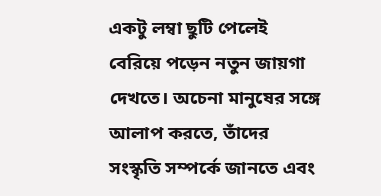একটু লম্বা ছুটি পেলেই বেরিয়ে পড়েন নতুন জায়গা দেখতে। অচেনা মানুষের সঙ্গে আলাপ করতে, তাঁদের সংস্কৃতি সম্পর্কে জানতে এবং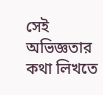সেই অভিজ্ঞতার কথা লিখতে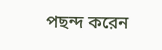পছন্দ করেন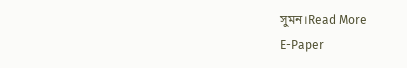সুমন।Read More
E-Paper